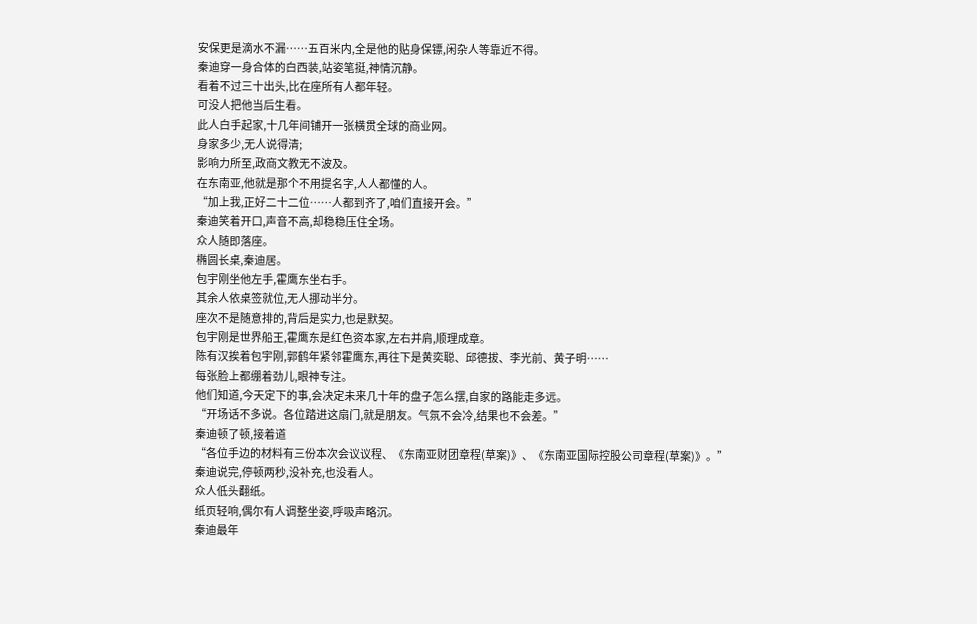安保更是滴水不漏……五百米内,全是他的贴身保镖,闲杂人等靠近不得。
秦迪穿一身合体的白西装,站姿笔挺,神情沉静。
看着不过三十出头,比在座所有人都年轻。
可没人把他当后生看。
此人白手起家,十几年间铺开一张横贯全球的商业网。
身家多少,无人说得清;
影响力所至,政商文教无不波及。
在东南亚,他就是那个不用提名字,人人都懂的人。
“加上我,正好二十二位……人都到齐了,咱们直接开会。”
秦迪笑着开口,声音不高,却稳稳压住全场。
众人随即落座。
椭圆长桌,秦迪居。
包宇刚坐他左手,霍鹰东坐右手。
其余人依桌签就位,无人挪动半分。
座次不是随意排的,背后是实力,也是默契。
包宇刚是世界船王,霍鹰东是红色资本家,左右并肩,顺理成章。
陈有汉挨着包宇刚,郭鹤年紧邻霍鹰东,再往下是黄奕聪、邱德拔、李光前、黄子明……
每张脸上都绷着劲儿,眼神专注。
他们知道,今天定下的事,会决定未来几十年的盘子怎么摆,自家的路能走多远。
“开场话不多说。各位踏进这扇门,就是朋友。气氛不会冷,结果也不会差。”
秦迪顿了顿,接着道
“各位手边的材料有三份本次会议议程、《东南亚财团章程(草案)》、《东南亚国际控股公司章程(草案)》。”
秦迪说完,停顿两秒,没补充,也没看人。
众人低头翻纸。
纸页轻响,偶尔有人调整坐姿,呼吸声略沉。
秦迪最年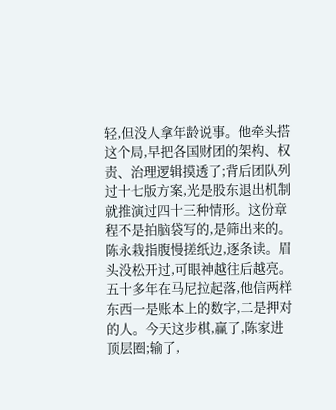轻,但没人拿年龄说事。他牵头搭这个局,早把各国财团的架构、权责、治理逻辑摸透了;背后团队列过十七版方案,光是股东退出机制就推演过四十三种情形。这份章程不是拍脑袋写的,是筛出来的。
陈永栽指腹慢搓纸边,逐条读。眉头没松开过,可眼神越往后越亮。五十多年在马尼拉起落,他信两样东西一是账本上的数字,二是押对的人。今天这步棋,赢了,陈家进顶层圈;输了,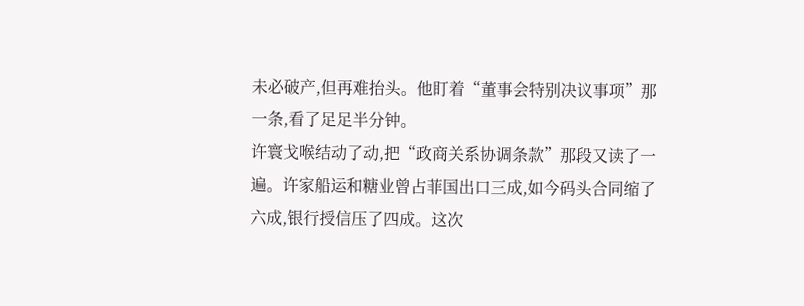未必破产,但再难抬头。他盯着“董事会特别决议事项”那一条,看了足足半分钟。
许寰戈喉结动了动,把“政商关系协调条款”那段又读了一遍。许家船运和糖业曾占菲国出口三成,如今码头合同缩了六成,银行授信压了四成。这次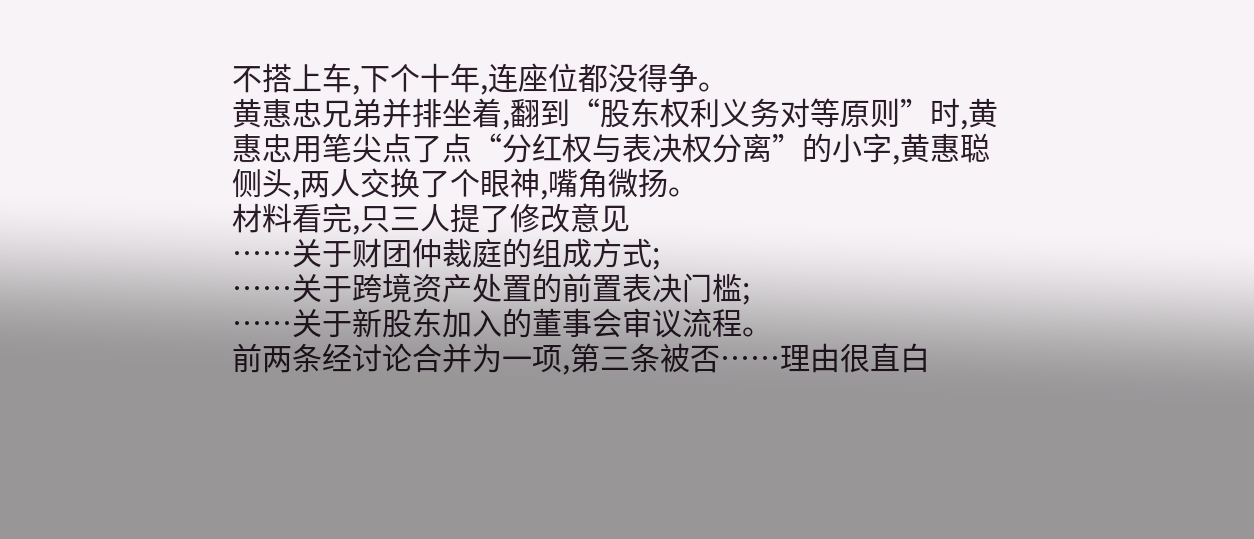不搭上车,下个十年,连座位都没得争。
黄惠忠兄弟并排坐着,翻到“股东权利义务对等原则”时,黄惠忠用笔尖点了点“分红权与表决权分离”的小字,黄惠聪侧头,两人交换了个眼神,嘴角微扬。
材料看完,只三人提了修改意见
……关于财团仲裁庭的组成方式;
……关于跨境资产处置的前置表决门槛;
……关于新股东加入的董事会审议流程。
前两条经讨论合并为一项,第三条被否……理由很直白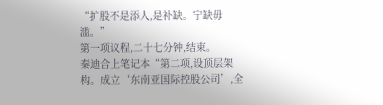“扩股不是添人,是补缺。宁缺毋滥。”
第一项议程,二十七分钟,结束。
秦迪合上笔记本“第二项,设顶层架构。成立‘东南亚国际控股公司’,全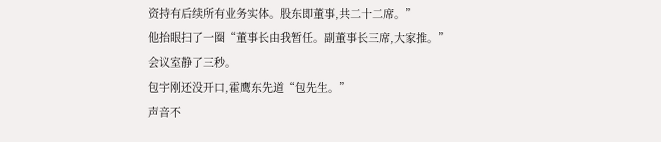资持有后续所有业务实体。股东即董事,共二十二席。”
他抬眼扫了一圈“董事长由我暂任。副董事长三席,大家推。”
会议室静了三秒。
包宇刚还没开口,霍鹰东先道“包先生。”
声音不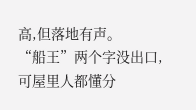高,但落地有声。
“船王”两个字没出口,可屋里人都懂分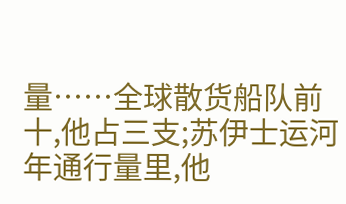量……全球散货船队前十,他占三支;苏伊士运河年通行量里,他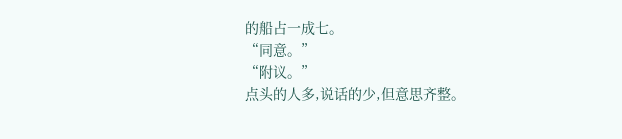的船占一成七。
“同意。”
“附议。”
点头的人多,说话的少,但意思齐整。